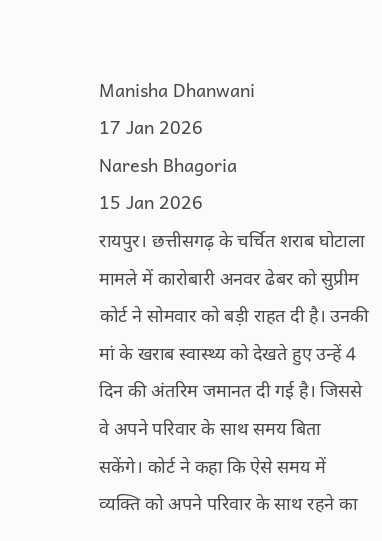Manisha Dhanwani
17 Jan 2026
Naresh Bhagoria
15 Jan 2026
रायपुर। छत्तीसगढ़ के चर्चित शराब घोटाला मामले में कारोबारी अनवर ढेबर को सुप्रीम कोर्ट ने सोमवार को बड़ी राहत दी है। उनकी मां के खराब स्वास्थ्य को देखते हुए उन्हें 4 दिन की अंतरिम जमानत दी गई है। जिससे वे अपने परिवार के साथ समय बिता सकेंगे। कोर्ट ने कहा कि ऐसे समय में व्यक्ति को अपने परिवार के साथ रहने का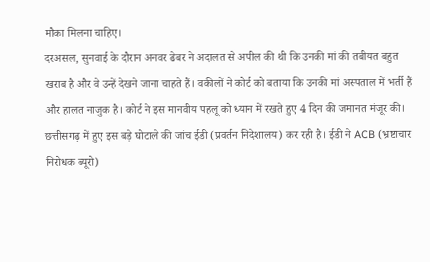मौका मिलना चाहिए।
दरअसल, सुनवाई के दौरान अनवर ढेबर ने अदालत से अपील की थी कि उनकी मां की तबीयत बहुत खराब है और वे उन्हें देखने जाना चाहते हैं। वकीलों ने कोर्ट को बताया कि उनकी मां अस्पताल में भर्ती हैं और हालत नाजुक है। कोर्ट ने इस मानवीय पहलू को ध्यान में रखते हुए 4 दिन की जमानत मंजूर की।
छत्तीसगढ़ में हुए इस बड़े घोटाले की जांच ईडी (प्रवर्तन निदेशालय) कर रही है। ईडी ने ACB (भ्रष्टाचार निरोधक ब्यूरो)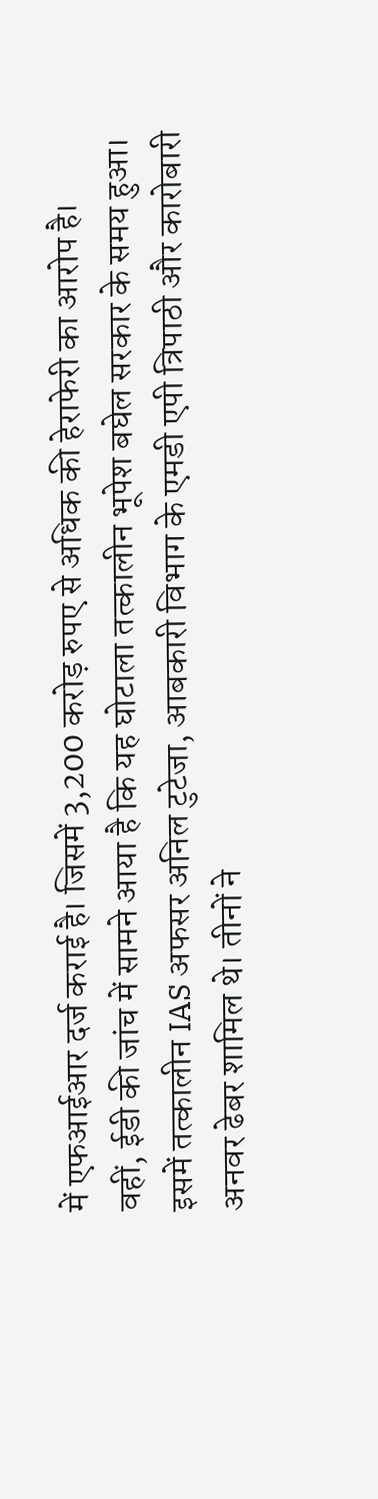में एफआईआर दर्ज कराई है। जिसमें 3,200 करोड़ रुपए से अधिक की हेराफेरी का आरोप है।
वहीं, ईडी की जांच में सामने आया है कि यह घोटाला तत्कालीन भूपेश बघेल सरकार के समय हुआ। इसमें तत्कालीन IAS अफसर अनिल टुटेजा, आबकारी विभाग के एमडी एपी त्रिपाठी और कारोबारी अनवर ढेबर शामिल थे। तीनों ने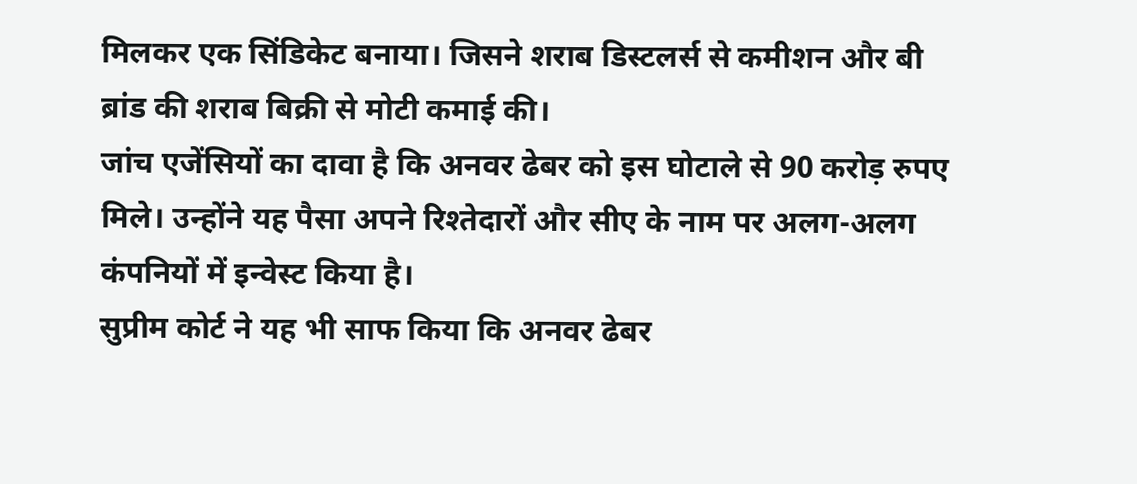मिलकर एक सिंडिकेट बनाया। जिसने शराब डिस्टलर्स से कमीशन और बी ब्रांड की शराब बिक्री से मोटी कमाई की।
जांच एजेंसियों का दावा है कि अनवर ढेबर को इस घोटाले से 90 करोड़ रुपए मिले। उन्होंने यह पैसा अपने रिश्तेदारों और सीए के नाम पर अलग-अलग कंपनियों में इन्वेस्ट किया है।
सुप्रीम कोर्ट ने यह भी साफ किया कि अनवर ढेबर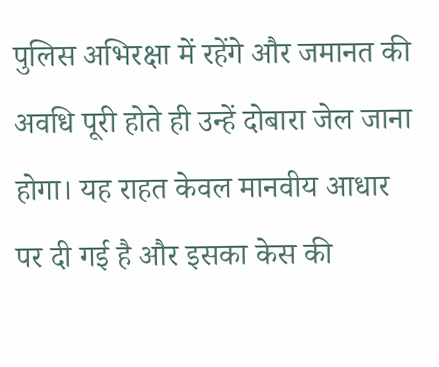पुलिस अभिरक्षा में रहेंगे और जमानत की अवधि पूरी होते ही उन्हें दोबारा जेल जाना होगा। यह राहत केवल मानवीय आधार पर दी गई है और इसका केस की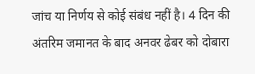जांच या निर्णय से कोई संबंध नहीं है। 4 दिन की अंतरिम जमानत के बाद अनवर ढेबर को दोबारा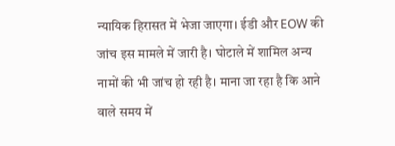न्यायिक हिरासत में भेजा जाएगा। ईडी और EOW की जांच इस मामले में जारी है। घोटाले में शामिल अन्य नामों की भी जांच हो रही है। माना जा रहा है कि आने वाले समय में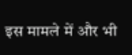इस मामले में और भी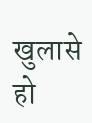खुलासे हो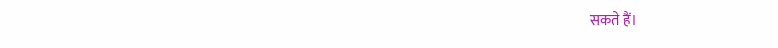सकते हैं।